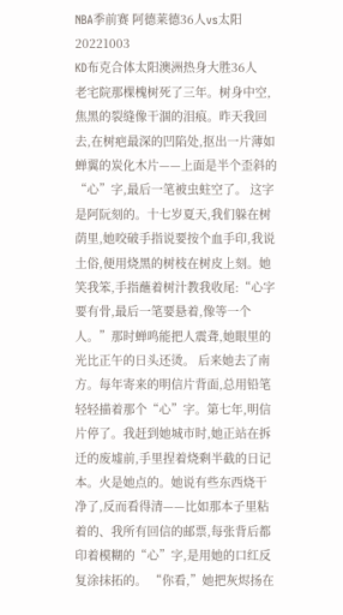NBA季前赛 阿德莱德36人vs太阳20221003
KD布克合体太阳澳洲热身大胜36人
老宅院那棵槐树死了三年。树身中空,焦黑的裂缝像干涸的泪痕。昨天我回去,在树疤最深的凹陷处,抠出一片薄如蝉翼的炭化木片——上面是半个歪斜的“心”字,最后一笔被虫蛀空了。 这字是阿阮刻的。十七岁夏天,我们躲在树荫里,她咬破手指说要按个血手印,我说土俗,便用烧黑的树枝在树皮上刻。她笑我笨,手指蘸着树汁教我收尾:“心字要有骨,最后一笔要悬着,像等一个人。”那时蝉鸣能把人震聋,她眼里的光比正午的日头还烫。 后来她去了南方。每年寄来的明信片背面,总用铅笔轻轻描着那个“心”字。第七年,明信片停了。我赶到她城市时,她正站在拆迁的废墟前,手里捏着烧剩半截的日记本。火是她点的。她说有些东西烧干净了,反而看得清——比如那本子里粘着的、我所有回信的邮票,每张背后都印着模糊的“心”字,是用她的口红反复涂抹拓的。 “你看,”她把灰烬扬在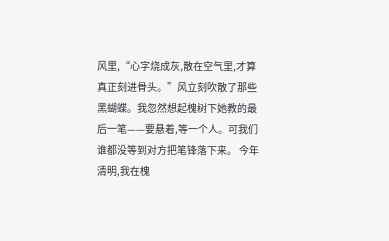风里,“心字烧成灰,散在空气里,才算真正刻进骨头。”风立刻吹散了那些黑蝴蝶。我忽然想起槐树下她教的最后一笔——要悬着,等一个人。可我们谁都没等到对方把笔锋落下来。 今年清明,我在槐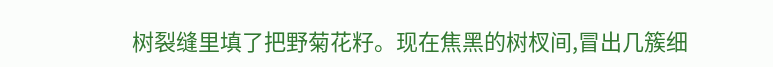树裂缝里填了把野菊花籽。现在焦黑的树杈间,冒出几簇细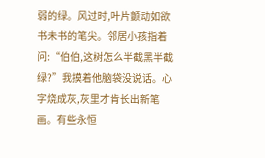弱的绿。风过时,叶片颤动如欲书未书的笔尖。邻居小孩指着问:“伯伯,这树怎么半截黑半截绿?”我摸着他脑袋没说话。心字烧成灰,灰里才肯长出新笔画。有些永恒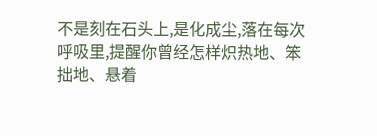不是刻在石头上,是化成尘,落在每次呼吸里,提醒你曾经怎样炽热地、笨拙地、悬着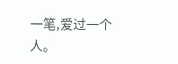一笔,爱过一个人。